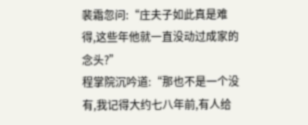裴霜忽问:“庄夫子如此真是难得,这些年他就一直没动过成家的念头?”
程掌院沉吟道:“那也不是一个没有,我记得大约七八年前,有人给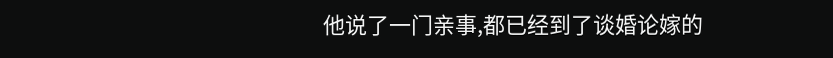他说了一门亲事,都已经到了谈婚论嫁的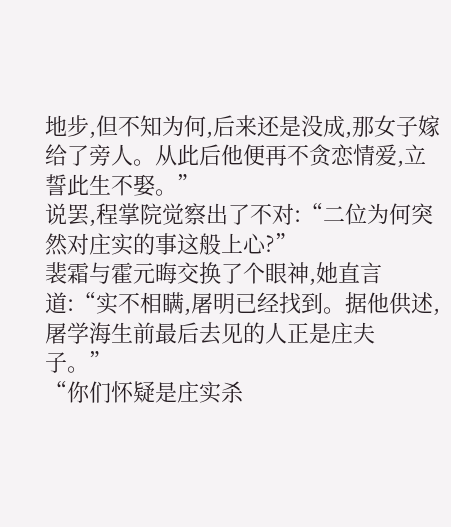地步,但不知为何,后来还是没成,那女子嫁给了旁人。从此后他便再不贪恋情爱,立誓此生不娶。”
说罢,程掌院觉察出了不对:“二位为何突然对庄实的事这般上心?”
裴霜与霍元晦交换了个眼神,她直言道:“实不相瞒,屠明已经找到。据他供述,屠学海生前最后去见的人正是庄夫子。”
“你们怀疑是庄实杀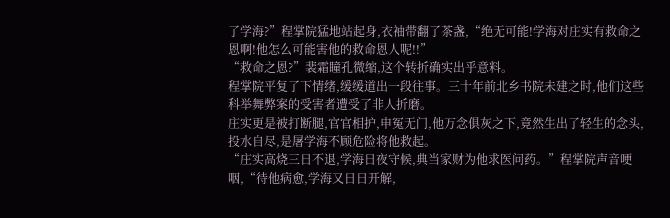了学海?”程掌院猛地站起身,衣袖带翻了茶盏,“绝无可能!学海对庄实有救命之恩啊!他怎么可能害他的救命恩人呢!!”
“救命之恩?”裴霜瞳孔微缩,这个转折确实出乎意料。
程掌院平复了下情绪,缓缓道出一段往事。三十年前北乡书院未建之时,他们这些科举舞弊案的受害者遭受了非人折磨。
庄实更是被打断腿,官官相护,申冤无门,他万念俱灰之下,竟然生出了轻生的念头,投水自尽,是屠学海不顾危险将他救起。
“庄实高烧三日不退,学海日夜守候,典当家财为他求医问药。”程掌院声音哽咽,“待他病愈,学海又日日开解,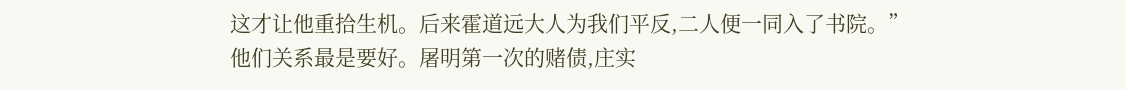这才让他重拾生机。后来霍道远大人为我们平反,二人便一同入了书院。”
他们关系最是要好。屠明第一次的赌债,庄实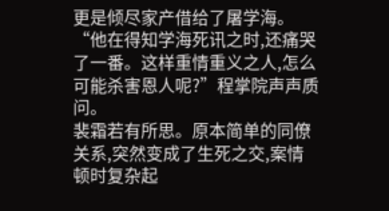更是倾尽家产借给了屠学海。
“他在得知学海死讯之时,还痛哭了一番。这样重情重义之人,怎么可能杀害恩人呢?”程掌院声声质问。
裴霜若有所思。原本简单的同僚关系,突然变成了生死之交,案情顿时复杂起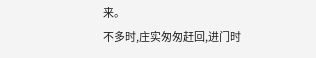来。
不多时,庄实匆匆赶回,进门时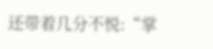还带着几分不悦:“掌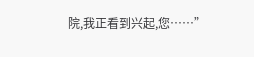院,我正看到兴起,您……”